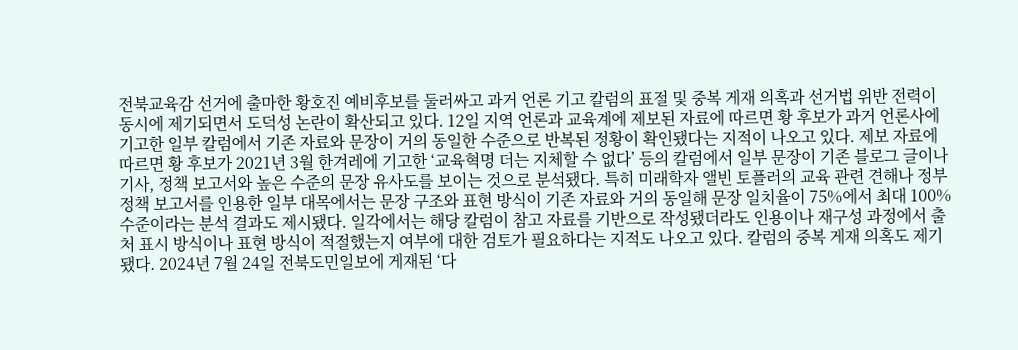전북교육감 선거에 출마한 황호진 예비후보를 둘러싸고 과거 언론 기고 칼럼의 표절 및 중복 게재 의혹과 선거법 위반 전력이 동시에 제기되면서 도덕성 논란이 확산되고 있다. 12일 지역 언론과 교육계에 제보된 자료에 따르면 황 후보가 과거 언론사에 기고한 일부 칼럼에서 기존 자료와 문장이 거의 동일한 수준으로 반복된 정황이 확인됐다는 지적이 나오고 있다. 제보 자료에 따르면 황 후보가 2021년 3월 한겨레에 기고한 ‘교육혁명 더는 지체할 수 없다’ 등의 칼럼에서 일부 문장이 기존 블로그 글이나 기사, 정책 보고서와 높은 수준의 문장 유사도를 보이는 것으로 분석됐다. 특히 미래학자 앨빈 토플러의 교육 관련 견해나 정부 정책 보고서를 인용한 일부 대목에서는 문장 구조와 표현 방식이 기존 자료와 거의 동일해 문장 일치율이 75%에서 최대 100% 수준이라는 분석 결과도 제시됐다. 일각에서는 해당 칼럼이 참고 자료를 기반으로 작성됐더라도 인용이나 재구성 과정에서 출처 표시 방식이나 표현 방식이 적절했는지 여부에 대한 검토가 필요하다는 지적도 나오고 있다. 칼럼의 중복 게재 의혹도 제기됐다. 2024년 7월 24일 전북도민일보에 게재된 ‘다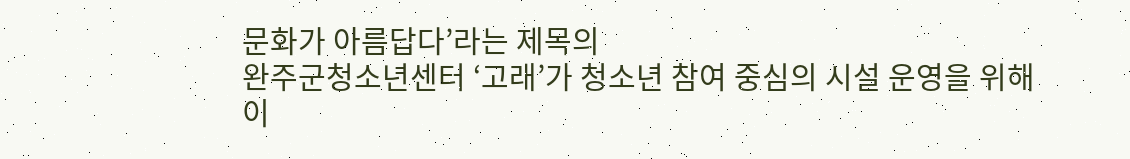문화가 아름답다’라는 제목의
완주군청소년센터 ‘고래’가 청소년 참여 중심의 시설 운영을 위해 이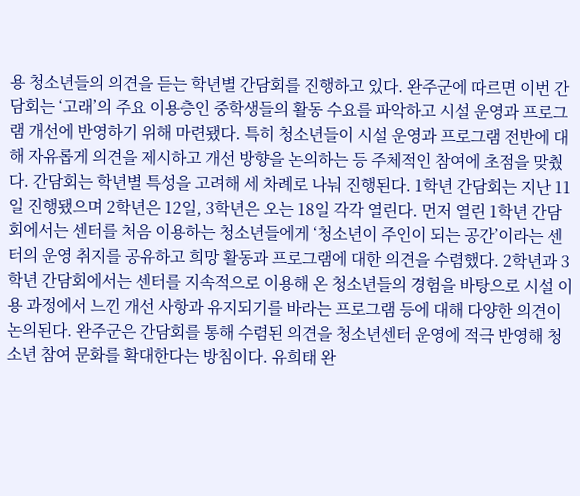용 청소년들의 의견을 듣는 학년별 간담회를 진행하고 있다. 완주군에 따르면 이번 간담회는 ‘고래’의 주요 이용층인 중학생들의 활동 수요를 파악하고 시설 운영과 프로그램 개선에 반영하기 위해 마련됐다. 특히 청소년들이 시설 운영과 프로그램 전반에 대해 자유롭게 의견을 제시하고 개선 방향을 논의하는 등 주체적인 참여에 초점을 맞췄다. 간담회는 학년별 특성을 고려해 세 차례로 나눠 진행된다. 1학년 간담회는 지난 11일 진행됐으며 2학년은 12일, 3학년은 오는 18일 각각 열린다. 먼저 열린 1학년 간담회에서는 센터를 처음 이용하는 청소년들에게 ‘청소년이 주인이 되는 공간’이라는 센터의 운영 취지를 공유하고 희망 활동과 프로그램에 대한 의견을 수렴했다. 2학년과 3학년 간담회에서는 센터를 지속적으로 이용해 온 청소년들의 경험을 바탕으로 시설 이용 과정에서 느낀 개선 사항과 유지되기를 바라는 프로그램 등에 대해 다양한 의견이 논의된다. 완주군은 간담회를 통해 수렴된 의견을 청소년센터 운영에 적극 반영해 청소년 참여 문화를 확대한다는 방침이다. 유희태 완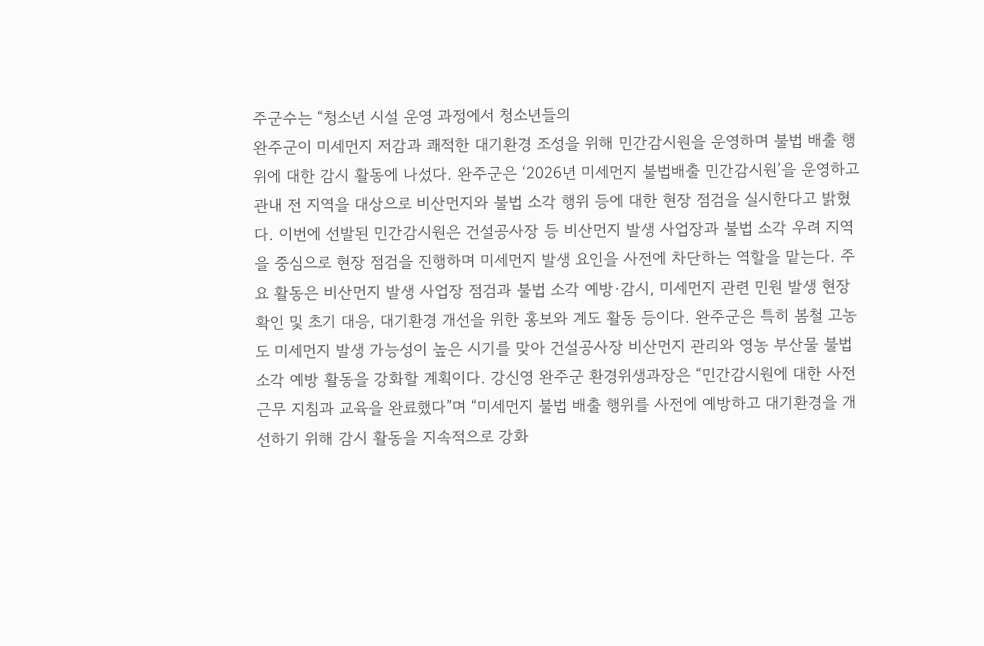주군수는 “청소년 시설 운영 과정에서 청소년들의
완주군이 미세먼지 저감과 쾌적한 대기환경 조성을 위해 민간감시원을 운영하며 불법 배출 행위에 대한 감시 활동에 나섰다. 완주군은 ‘2026년 미세먼지 불법배출 민간감시원’을 운영하고 관내 전 지역을 대상으로 비산먼지와 불법 소각 행위 등에 대한 현장 점검을 실시한다고 밝혔다. 이번에 선발된 민간감시원은 건설공사장 등 비산먼지 발생 사업장과 불법 소각 우려 지역을 중심으로 현장 점검을 진행하며 미세먼지 발생 요인을 사전에 차단하는 역할을 맡는다. 주요 활동은 비산먼지 발생 사업장 점검과 불법 소각 예방·감시, 미세먼지 관련 민원 발생 현장 확인 및 초기 대응, 대기환경 개선을 위한 홍보와 계도 활동 등이다. 완주군은 특히 봄철 고농도 미세먼지 발생 가능성이 높은 시기를 맞아 건설공사장 비산먼지 관리와 영농 부산물 불법 소각 예방 활동을 강화할 계획이다. 강신영 완주군 환경위생과장은 “민간감시원에 대한 사전 근무 지침과 교육을 완료했다”며 “미세먼지 불법 배출 행위를 사전에 예방하고 대기환경을 개선하기 위해 감시 활동을 지속적으로 강화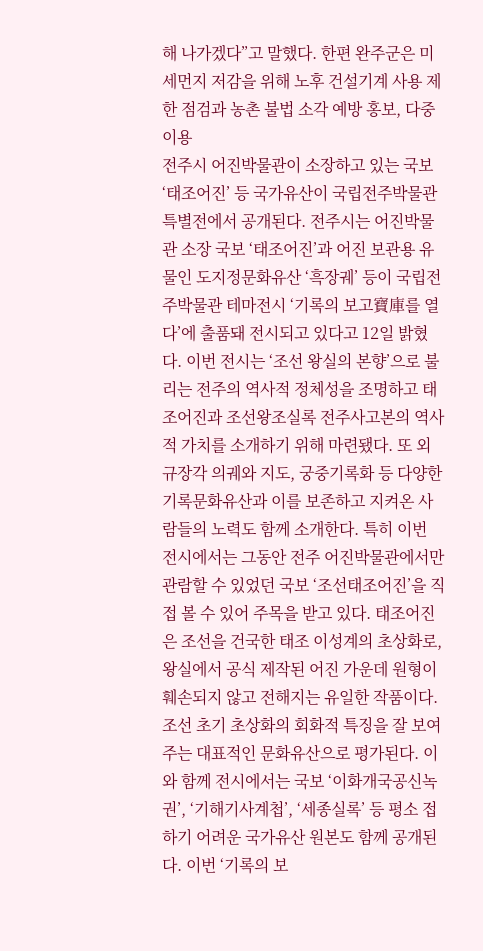해 나가겠다”고 말했다. 한편 완주군은 미세먼지 저감을 위해 노후 건설기계 사용 제한 점검과 농촌 불법 소각 예방 홍보, 다중이용
전주시 어진박물관이 소장하고 있는 국보 ‘태조어진’ 등 국가유산이 국립전주박물관 특별전에서 공개된다. 전주시는 어진박물관 소장 국보 ‘태조어진’과 어진 보관용 유물인 도지정문화유산 ‘흑장궤’ 등이 국립전주박물관 테마전시 ‘기록의 보고寶庫를 열다’에 출품돼 전시되고 있다고 12일 밝혔다. 이번 전시는 ‘조선 왕실의 본향’으로 불리는 전주의 역사적 정체성을 조명하고 태조어진과 조선왕조실록 전주사고본의 역사적 가치를 소개하기 위해 마련됐다. 또 외규장각 의궤와 지도, 궁중기록화 등 다양한 기록문화유산과 이를 보존하고 지켜온 사람들의 노력도 함께 소개한다. 특히 이번 전시에서는 그동안 전주 어진박물관에서만 관람할 수 있었던 국보 ‘조선태조어진’을 직접 볼 수 있어 주목을 받고 있다. 태조어진은 조선을 건국한 태조 이성계의 초상화로, 왕실에서 공식 제작된 어진 가운데 원형이 훼손되지 않고 전해지는 유일한 작품이다. 조선 초기 초상화의 회화적 특징을 잘 보여주는 대표적인 문화유산으로 평가된다. 이와 함께 전시에서는 국보 ‘이화개국공신녹권’, ‘기해기사계첩’, ‘세종실록’ 등 평소 접하기 어려운 국가유산 원본도 함께 공개된다. 이번 ‘기록의 보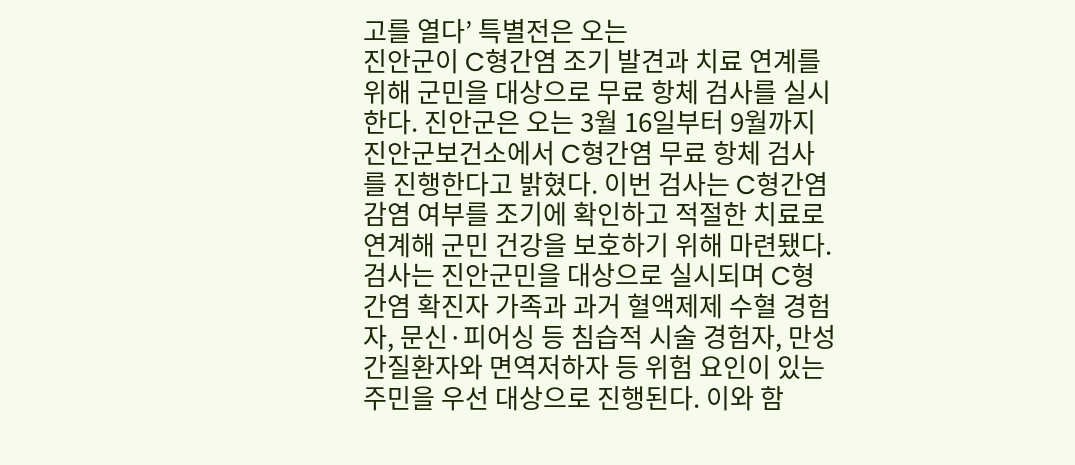고를 열다’ 특별전은 오는
진안군이 C형간염 조기 발견과 치료 연계를 위해 군민을 대상으로 무료 항체 검사를 실시한다. 진안군은 오는 3월 16일부터 9월까지 진안군보건소에서 C형간염 무료 항체 검사를 진행한다고 밝혔다. 이번 검사는 C형간염 감염 여부를 조기에 확인하고 적절한 치료로 연계해 군민 건강을 보호하기 위해 마련됐다. 검사는 진안군민을 대상으로 실시되며 C형간염 확진자 가족과 과거 혈액제제 수혈 경험자, 문신·피어싱 등 침습적 시술 경험자, 만성 간질환자와 면역저하자 등 위험 요인이 있는 주민을 우선 대상으로 진행된다. 이와 함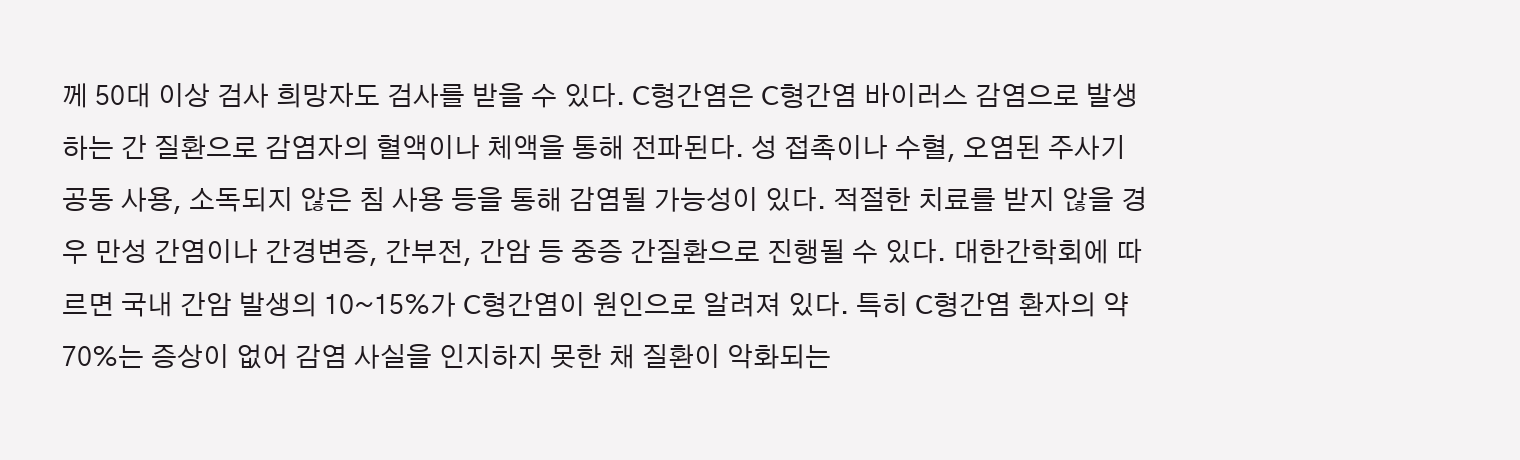께 50대 이상 검사 희망자도 검사를 받을 수 있다. C형간염은 C형간염 바이러스 감염으로 발생하는 간 질환으로 감염자의 혈액이나 체액을 통해 전파된다. 성 접촉이나 수혈, 오염된 주사기 공동 사용, 소독되지 않은 침 사용 등을 통해 감염될 가능성이 있다. 적절한 치료를 받지 않을 경우 만성 간염이나 간경변증, 간부전, 간암 등 중증 간질환으로 진행될 수 있다. 대한간학회에 따르면 국내 간암 발생의 10~15%가 C형간염이 원인으로 알려져 있다. 특히 C형간염 환자의 약 70%는 증상이 없어 감염 사실을 인지하지 못한 채 질환이 악화되는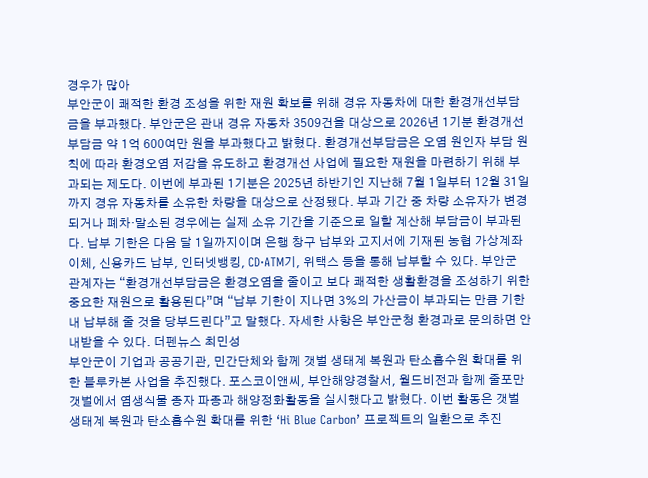경우가 많아
부안군이 쾌적한 환경 조성을 위한 재원 확보를 위해 경유 자동차에 대한 환경개선부담금을 부과했다. 부안군은 관내 경유 자동차 3509건을 대상으로 2026년 1기분 환경개선부담금 약 1억 600여만 원을 부과했다고 밝혔다. 환경개선부담금은 오염 원인자 부담 원칙에 따라 환경오염 저감을 유도하고 환경개선 사업에 필요한 재원을 마련하기 위해 부과되는 제도다. 이번에 부과된 1기분은 2025년 하반기인 지난해 7월 1일부터 12월 31일까지 경유 자동차를 소유한 차량을 대상으로 산정됐다. 부과 기간 중 차량 소유자가 변경되거나 폐차·말소된 경우에는 실제 소유 기간을 기준으로 일할 계산해 부담금이 부과된다. 납부 기한은 다음 달 1일까지이며 은행 창구 납부와 고지서에 기재된 농협 가상계좌 이체, 신용카드 납부, 인터넷뱅킹, CD·ATM기, 위택스 등을 통해 납부할 수 있다. 부안군 관계자는 “환경개선부담금은 환경오염을 줄이고 보다 쾌적한 생활환경을 조성하기 위한 중요한 재원으로 활용된다”며 “납부 기한이 지나면 3%의 가산금이 부과되는 만큼 기한 내 납부해 줄 것을 당부드린다”고 말했다. 자세한 사항은 부안군청 환경과로 문의하면 안내받을 수 있다. 더펜뉴스 최민성
부안군이 기업과 공공기관, 민간단체와 함께 갯벌 생태계 복원과 탄소흡수원 확대를 위한 블루카본 사업을 추진했다. 포스코이앤씨, 부안해양경찰서, 월드비전과 함께 줄포만 갯벌에서 염생식물 종자 파종과 해양정화활동을 실시했다고 밝혔다. 이번 활동은 갯벌 생태계 복원과 탄소흡수원 확대를 위한 ‘Hi Blue Carbon’ 프로젝트의 일환으로 추진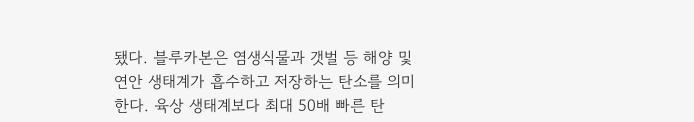됐다. 블루카본은 염생식물과 갯벌 등 해양 및 연안 생태계가 흡수하고 저장하는 탄소를 의미한다. 육상 생태계보다 최대 50배 빠른 탄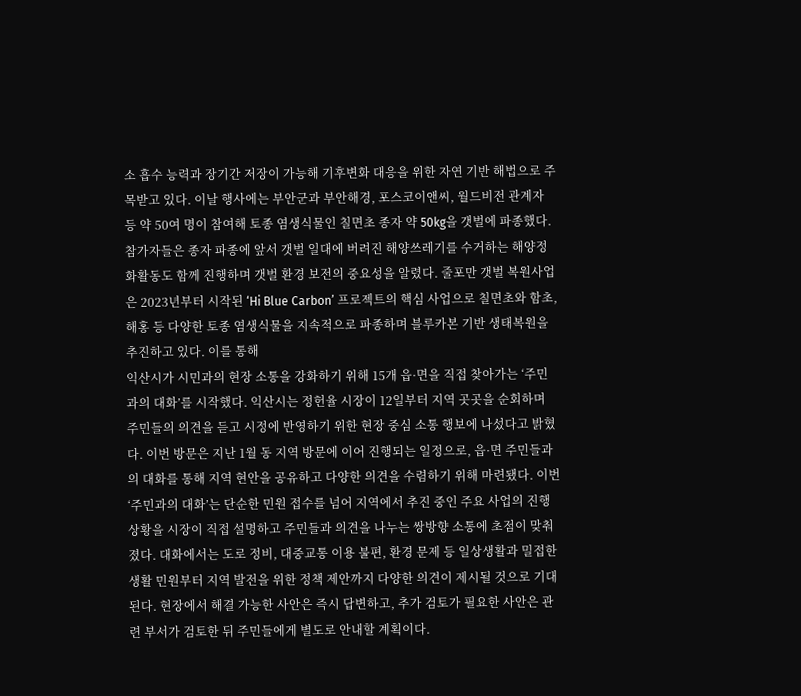소 흡수 능력과 장기간 저장이 가능해 기후변화 대응을 위한 자연 기반 해법으로 주목받고 있다. 이날 행사에는 부안군과 부안해경, 포스코이앤씨, 월드비전 관계자 등 약 50여 명이 참여해 토종 염생식물인 칠면초 종자 약 50kg을 갯벌에 파종했다. 참가자들은 종자 파종에 앞서 갯벌 일대에 버려진 해양쓰레기를 수거하는 해양정화활동도 함께 진행하며 갯벌 환경 보전의 중요성을 알렸다. 줄포만 갯벌 복원사업은 2023년부터 시작된 ‘Hi Blue Carbon’ 프로젝트의 핵심 사업으로 칠면초와 함초, 해홍 등 다양한 토종 염생식물을 지속적으로 파종하며 블루카본 기반 생태복원을 추진하고 있다. 이를 통해
익산시가 시민과의 현장 소통을 강화하기 위해 15개 읍·면을 직접 찾아가는 ‘주민과의 대화’를 시작했다. 익산시는 정헌율 시장이 12일부터 지역 곳곳을 순회하며 주민들의 의견을 듣고 시정에 반영하기 위한 현장 중심 소통 행보에 나섰다고 밝혔다. 이번 방문은 지난 1월 동 지역 방문에 이어 진행되는 일정으로, 읍·면 주민들과의 대화를 통해 지역 현안을 공유하고 다양한 의견을 수렴하기 위해 마련됐다. 이번 ‘주민과의 대화’는 단순한 민원 접수를 넘어 지역에서 추진 중인 주요 사업의 진행 상황을 시장이 직접 설명하고 주민들과 의견을 나누는 쌍방향 소통에 초점이 맞춰졌다. 대화에서는 도로 정비, 대중교통 이용 불편, 환경 문제 등 일상생활과 밀접한 생활 민원부터 지역 발전을 위한 정책 제안까지 다양한 의견이 제시될 것으로 기대된다. 현장에서 해결 가능한 사안은 즉시 답변하고, 추가 검토가 필요한 사안은 관련 부서가 검토한 뒤 주민들에게 별도로 안내할 계획이다.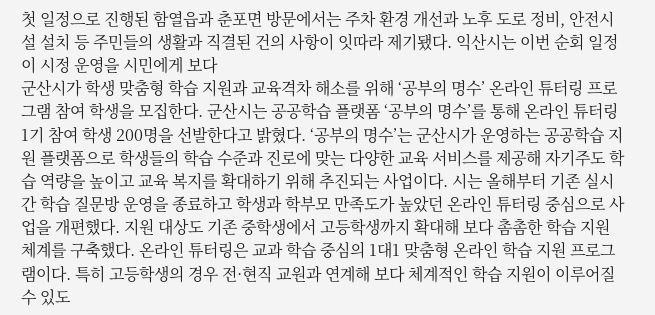첫 일정으로 진행된 함열읍과 춘포면 방문에서는 주차 환경 개선과 노후 도로 정비, 안전시설 설치 등 주민들의 생활과 직결된 건의 사항이 잇따라 제기됐다. 익산시는 이번 순회 일정이 시정 운영을 시민에게 보다
군산시가 학생 맞춤형 학습 지원과 교육격차 해소를 위해 ‘공부의 명수’ 온라인 튜터링 프로그램 참여 학생을 모집한다. 군산시는 공공학습 플랫폼 ‘공부의 명수’를 통해 온라인 튜터링 1기 참여 학생 200명을 선발한다고 밝혔다. ‘공부의 명수’는 군산시가 운영하는 공공학습 지원 플랫폼으로 학생들의 학습 수준과 진로에 맞는 다양한 교육 서비스를 제공해 자기주도 학습 역량을 높이고 교육 복지를 확대하기 위해 추진되는 사업이다. 시는 올해부터 기존 실시간 학습 질문방 운영을 종료하고 학생과 학부모 만족도가 높았던 온라인 튜터링 중심으로 사업을 개편했다. 지원 대상도 기존 중학생에서 고등학생까지 확대해 보다 촘촘한 학습 지원 체계를 구축했다. 온라인 튜터링은 교과 학습 중심의 1대1 맞춤형 온라인 학습 지원 프로그램이다. 특히 고등학생의 경우 전·현직 교원과 연계해 보다 체계적인 학습 지원이 이루어질 수 있도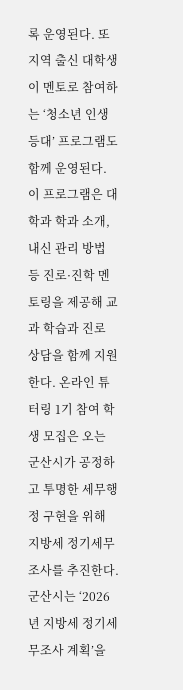록 운영된다. 또 지역 출신 대학생이 멘토로 참여하는 ‘청소년 인생등대’ 프로그램도 함께 운영된다. 이 프로그램은 대학과 학과 소개, 내신 관리 방법 등 진로·진학 멘토링을 제공해 교과 학습과 진로 상담을 함께 지원한다. 온라인 튜터링 1기 참여 학생 모집은 오는
군산시가 공정하고 투명한 세무행정 구현을 위해 지방세 정기세무조사를 추진한다. 군산시는 ‘2026년 지방세 정기세무조사 계획’을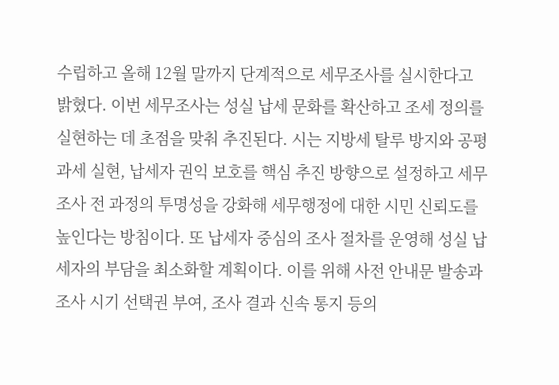수립하고 올해 12월 말까지 단계적으로 세무조사를 실시한다고 밝혔다. 이번 세무조사는 성실 납세 문화를 확산하고 조세 정의를 실현하는 데 초점을 맞춰 추진된다. 시는 지방세 탈루 방지와 공평 과세 실현, 납세자 권익 보호를 핵심 추진 방향으로 설정하고 세무조사 전 과정의 투명성을 강화해 세무행정에 대한 시민 신뢰도를 높인다는 방침이다. 또 납세자 중심의 조사 절차를 운영해 성실 납세자의 부담을 최소화할 계획이다. 이를 위해 사전 안내문 발송과 조사 시기 선택권 부여, 조사 결과 신속 통지 등의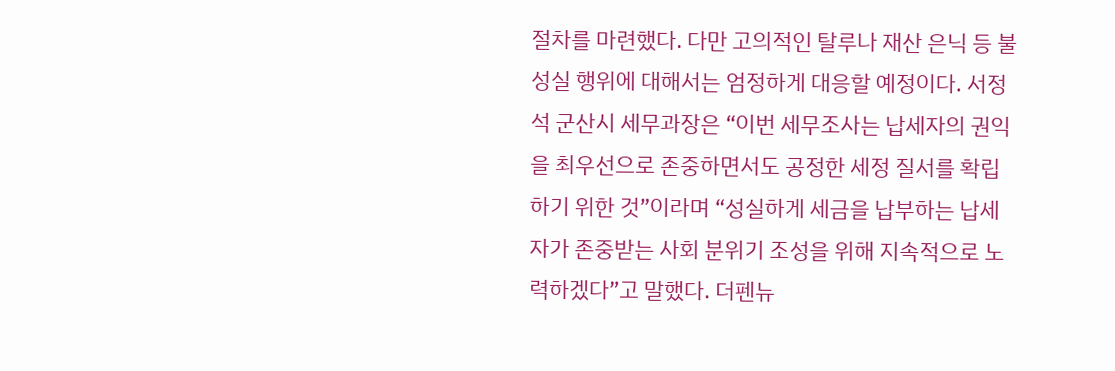절차를 마련했다. 다만 고의적인 탈루나 재산 은닉 등 불성실 행위에 대해서는 엄정하게 대응할 예정이다. 서정석 군산시 세무과장은 “이번 세무조사는 납세자의 권익을 최우선으로 존중하면서도 공정한 세정 질서를 확립하기 위한 것”이라며 “성실하게 세금을 납부하는 납세자가 존중받는 사회 분위기 조성을 위해 지속적으로 노력하겠다”고 말했다. 더펜뉴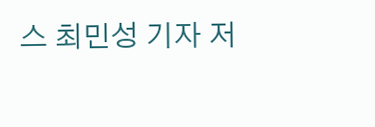스 최민성 기자 저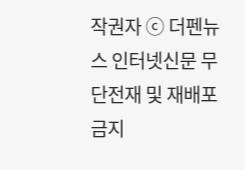작권자 ⓒ 더펜뉴스 인터넷신문 무단전재 및 재배포 금지